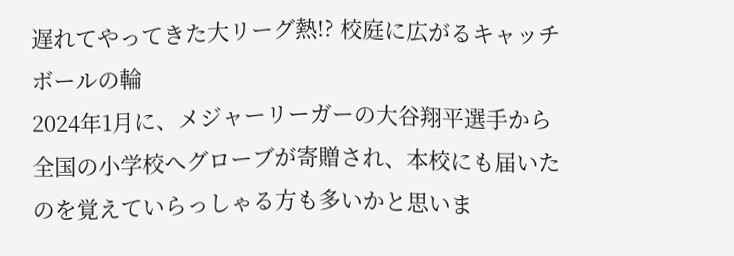遅れてやってきた大リーグ熱!? 校庭に広がるキャッチボールの輪
2024年1月に、メジャーリーガーの大谷翔平選手から全国の小学校へグローブが寄贈され、本校にも届いたのを覚えていらっしゃる方も多いかと思いま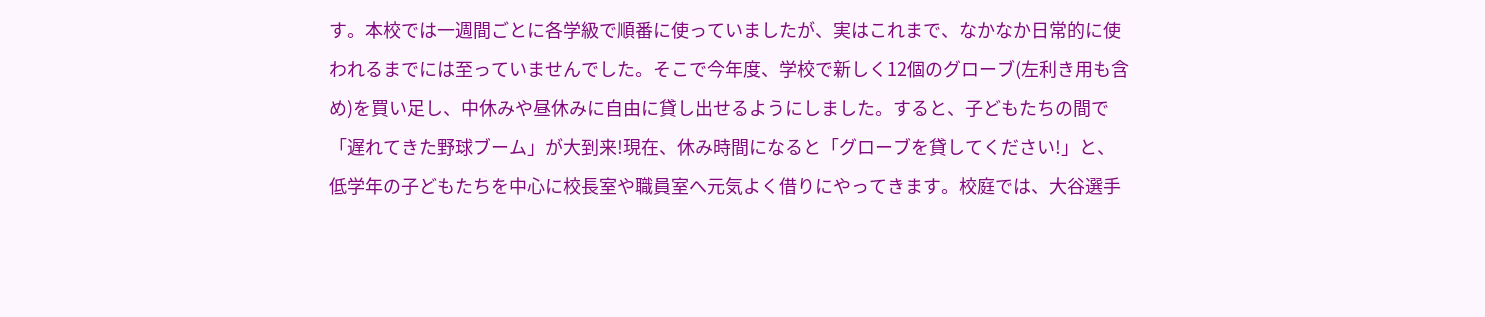す。本校では一週間ごとに各学級で順番に使っていましたが、実はこれまで、なかなか日常的に使われるまでには至っていませんでした。そこで今年度、学校で新しく12個のグローブ(左利き用も含め)を買い足し、中休みや昼休みに自由に貸し出せるようにしました。すると、子どもたちの間で「遅れてきた野球ブーム」が大到来!現在、休み時間になると「グローブを貸してください!」と、低学年の子どもたちを中心に校長室や職員室へ元気よく借りにやってきます。校庭では、大谷選手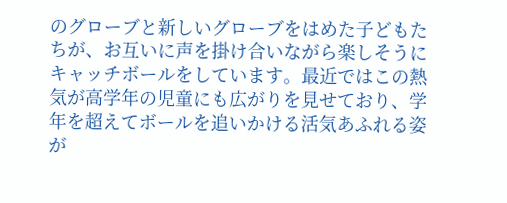のグローブと新しいグローブをはめた子どもたちが、お互いに声を掛け合いながら楽しそうにキャッチボールをしています。最近ではこの熱気が高学年の児童にも広がりを見せており、学年を超えてボールを追いかける活気あふれる姿が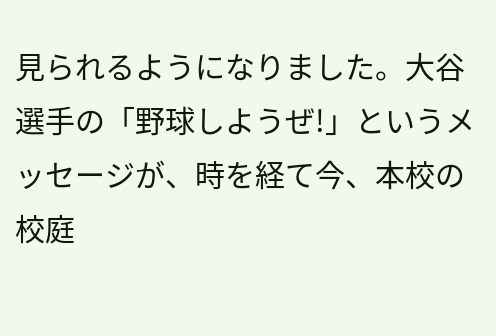見られるようになりました。大谷選手の「野球しようぜ!」というメッセージが、時を経て今、本校の校庭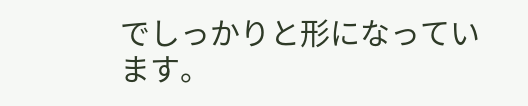でしっかりと形になっています。